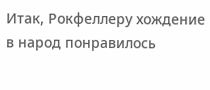Итак, Рокфеллеру хождение в народ понравилось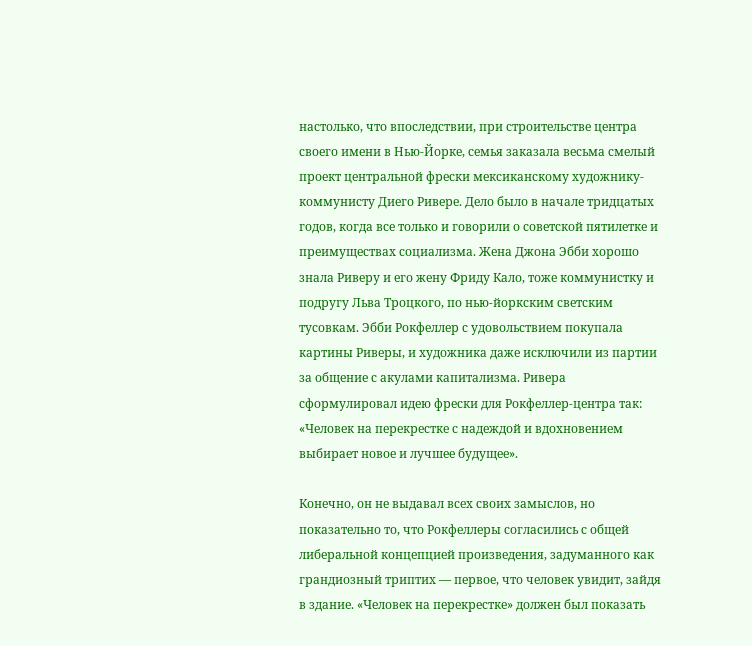настолько, что впоследствии, при строительстве центра своего имени в Нью-Йорке, семья заказала весьма смелый проект центральной фрески мексиканскому художнику-коммунисту Диего Ривере. Дело было в начале тридцатых годов, когда все только и говорили о советской пятилетке и преимуществах социализма. Жена Джона Эбби хорошо знала Риверу и его жену Фриду Кало, тоже коммунистку и подругу Льва Троцкого, по нью-йоркским светским тусовкам. Эбби Рокфеллер с удовольствием покупала картины Риверы, и художника даже исключили из партии за общение с акулами капитализма. Ривера сформулировал идею фрески для Рокфеллер-центра так: «Человек на перекрестке с надеждой и вдохновением выбирает новое и лучшее будущее».

Конечно, он не выдавал всех своих замыслов, но показательно то, что Рокфеллеры согласились с общей либеральной концепцией произведения, задуманного как грандиозный триптих — первое, что человек увидит, зайдя в здание. «Человек на перекрестке» должен был показать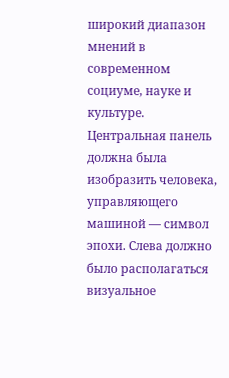широкий диапазон мнений в современном социуме, науке и культуре. Центральная панель должна была изобразить человека, управляющего машиной — символ эпохи. Слева должно было располагаться визуальное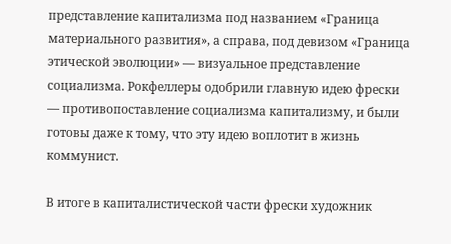представление капитализма под названием «Граница материального развития», а справа, под девизом «Граница этической эволюции» — визуальное представление социализма. Рокфеллеры одобрили главную идею фрески — противопоставление социализма капитализму, и были готовы даже к тому, что эту идею воплотит в жизнь коммунист.

В итоге в капиталистической части фрески художник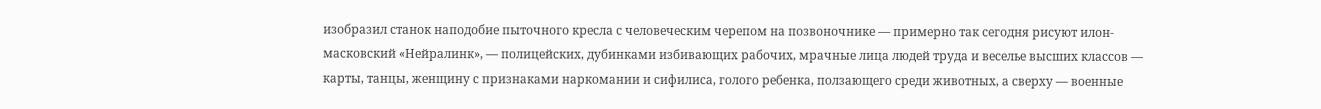изобразил станок наподобие пыточного кресла с человеческим черепом на позвоночнике — примерно так сегодня рисуют илон-масковский «Нейралинк», — полицейских, дубинками избивающих рабочих, мрачные лица людей труда и веселье высших классов — карты, танцы, женщину с признаками наркомании и сифилиса, голого ребенка, ползающего среди животных, а сверху — военные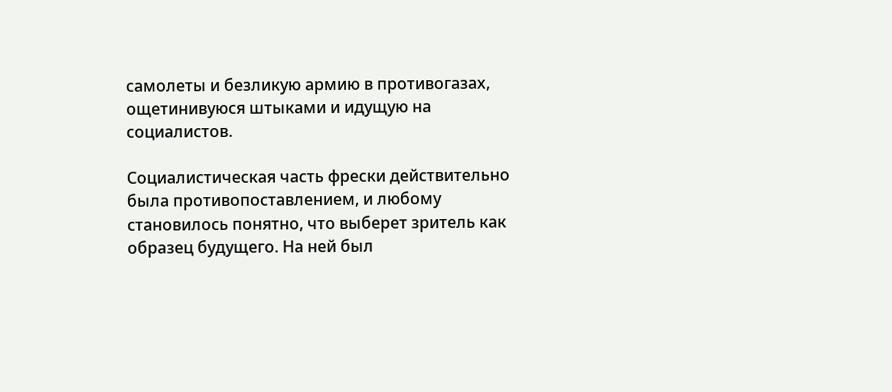самолеты и безликую армию в противогазах, ощетинивуюся штыками и идущую на социалистов.

Социалистическая часть фрески действительно была противопоставлением, и любому становилось понятно, что выберет зритель как образец будущего. На ней был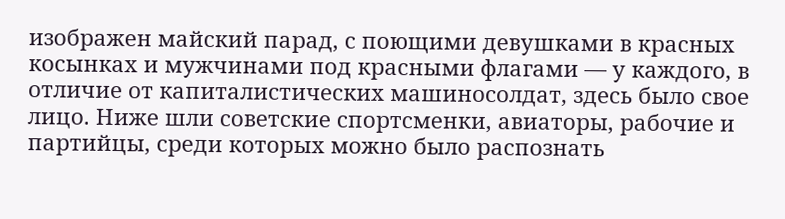изображен майский парад, с поющими девушками в красных косынках и мужчинами под красными флагами — у каждого, в отличие от капиталистических машиносолдат, здесь было свое лицо. Ниже шли советские спортсменки, авиаторы, рабочие и партийцы, среди которых можно было распознать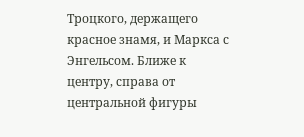Троцкого, держащего красное знамя, и Маркса с Энгельсом. Ближе к центру, справа от центральной фигуры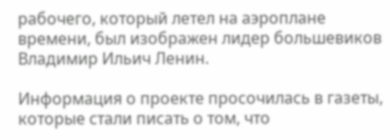рабочего, который летел на аэроплане времени, был изображен лидер большевиков Владимир Ильич Ленин.

Информация о проекте просочилась в газеты, которые стали писать о том, что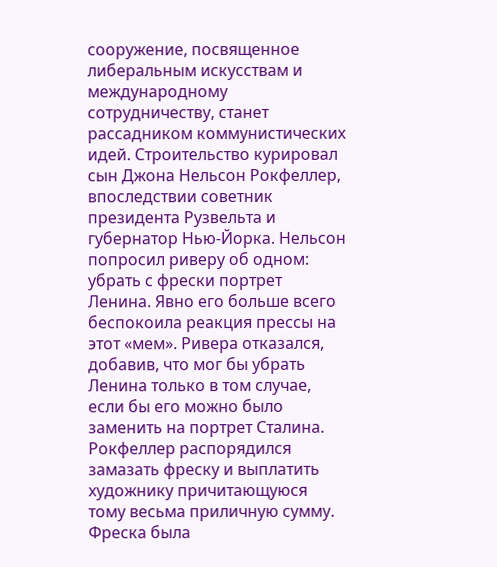сооружение, посвященное либеральным искусствам и международному сотрудничеству, станет рассадником коммунистических идей. Строительство курировал сын Джона Нельсон Рокфеллер, впоследствии советник президента Рузвельта и губернатор Нью-Йорка. Нельсон попросил риверу об одном: убрать с фрески портрет Ленина. Явно его больше всего беспокоила реакция прессы на этот «мем». Ривера отказался, добавив, что мог бы убрать Ленина только в том случае, если бы его можно было заменить на портрет Сталина. Рокфеллер распорядился замазать фреску и выплатить художнику причитающуюся тому весьма приличную сумму. Фреска была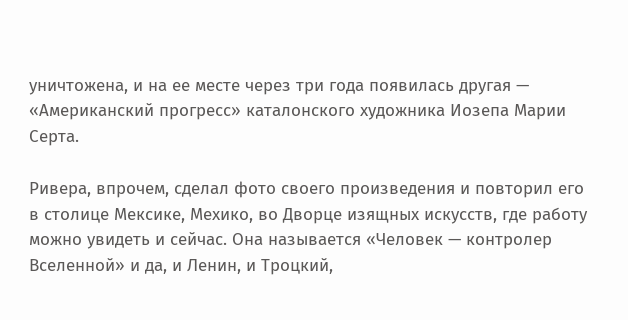уничтожена, и на ее месте через три года появилась другая — «Американский прогресс» каталонского художника Иозепа Марии Серта.

Ривера, впрочем, сделал фото своего произведения и повторил его в столице Мексике, Мехико, во Дворце изящных искусств, где работу можно увидеть и сейчас. Она называется «Человек — контролер Вселенной» и да, и Ленин, и Троцкий,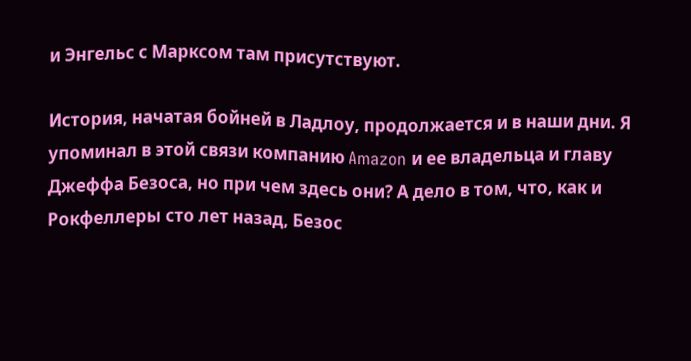и Энгельс с Марксом там присутствуют.

История, начатая бойней в Ладлоу, продолжается и в наши дни. Я упоминал в этой связи компанию Amazon и ее владельца и главу Джеффа Безоса, но при чем здесь они? А дело в том, что, как и Рокфеллеры сто лет назад, Безос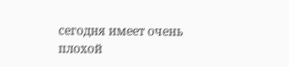сегодня имеет очень плохой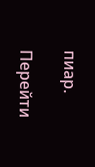пиар.

Перейти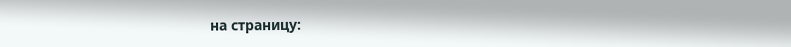на страницу: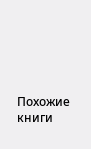Похожие книги